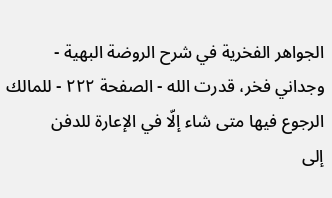الجواهر الفخرية في شرح الروضة البهية - وجداني فخر، قدرت الله - الصفحة ٢٢٢ - للمالك الرجوع فيها متى شاء إلّا في الإعارة للدفن
إلى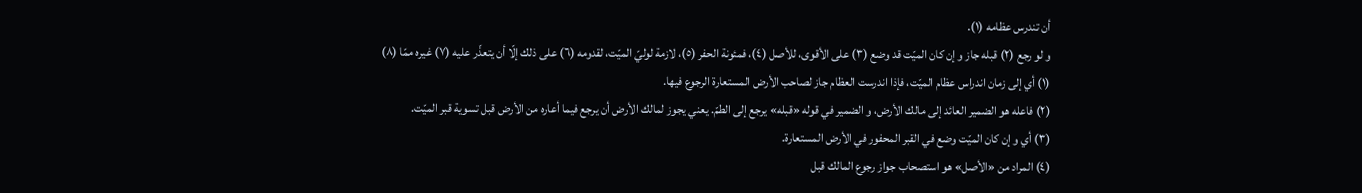أن تندرس عظامه (١).
و لو رجع (٢) قبله جاز و إن كان الميّت قد وضع (٣) على الأقوى، للأصل (٤)، فمئونة الحفر (٥)، لازمة لوليّ الميّت، لقدومه (٦) على ذلك إلّا أن يتعذّر عليه (٧) غيره ممّا (٨)
(١) أي إلى زمان اندراس عظام الميّت، فإذا اندرست العظام جاز لصاحب الأرض المستعارة الرجوع فيها.
(٢) فاعله هو الضمير العائد إلى مالك الأرض، و الضمير في قوله «قبله» يرجع إلى الطمّ. يعني يجوز لمالك الأرض أن يرجع فيما أعاره من الأرض قبل تسوية قبر الميّت.
(٣) أي و إن كان الميّت وضع في القبر المحفور في الأرض المستعارة.
(٤) المراد من «الأصل» هو استصحاب جواز رجوع المالك قبل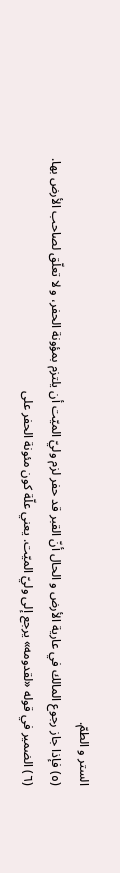الستر و الطمّ.
(٥) فإذا جاز رجوع المالك في عارية الأرض و الحال أنّ القبر قد حفر لزم وليّ الميّت أن يلتزم بمؤونة الحفر، و لا تعلّق لصاحب الأرض بها.
(٦) الضمير في قوله «لقدومه» يرجع إلى وليّ الميّت. يعني علّة كون مئونة الحفر على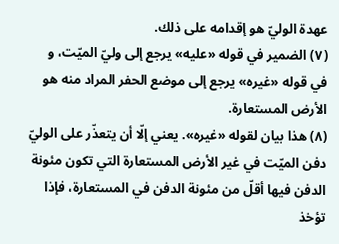عهدة الوليّ هو إقدامه على ذلك.
(٧) الضمير في قوله «عليه» يرجع إلى وليّ الميّت، و في قوله «غيره» يرجع إلى موضع الحفر المراد منه هو الأرض المستعارة.
(٨) هذا بيان لقوله «غيره». يعني إلّا أن يتعذّر على الوليّ دفن الميّت في غير الأرض المستعارة التي تكون مئونة الدفن فيها أقلّ من مئونة الدفن في المستعارة، فإذا تؤخذ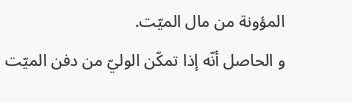المؤونة من مال الميّت.
و الحاصل أنّه إذا تمكّن الوليّ من دفن الميّت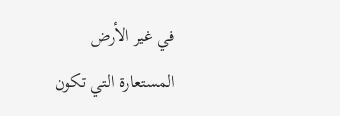في غير الأرض المستعارة التي تكون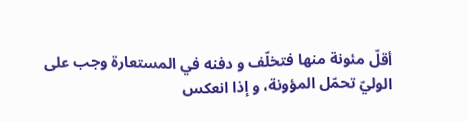أقلّ مئونة منها فتخلّف و دفنه في المستعارة وجب على الوليّ تحمّل المؤونة، و إذا انعكس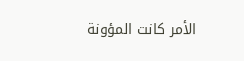الأمر كانت المؤونة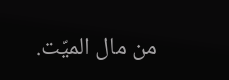من مال الميّت.